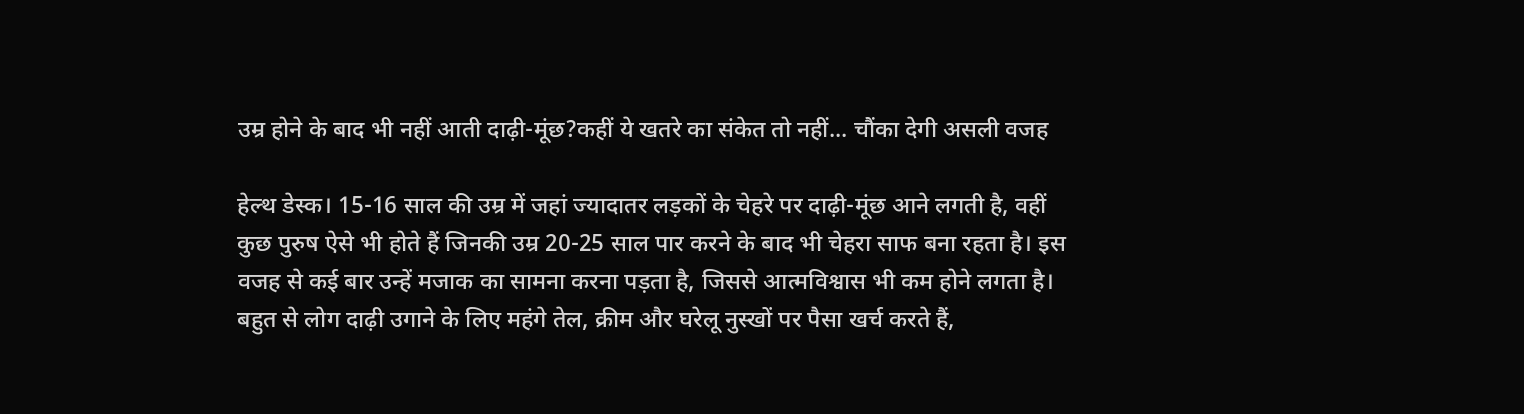उम्र होने के बाद भी नहीं आती दाढ़ी-मूंछ?कहीं ये खतरे का संकेत तो नहीं... चौंका देगी असली वजह

हेल्थ डेस्क। 15-16 साल की उम्र में जहां ज्यादातर लड़कों के चेहरे पर दाढ़ी-मूंछ आने लगती है, वहीं कुछ पुरुष ऐसे भी होते हैं जिनकी उम्र 20-25 साल पार करने के बाद भी चेहरा साफ बना रहता है। इस वजह से कई बार उन्हें मजाक का सामना करना पड़ता है, जिससे आत्मविश्वास भी कम होने लगता है।
बहुत से लोग दाढ़ी उगाने के लिए महंगे तेल, क्रीम और घरेलू नुस्खों पर पैसा खर्च करते हैं,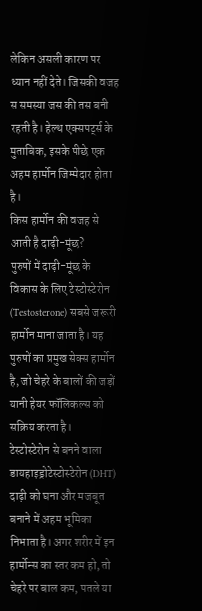लेकिन असली कारण पर ध्यान नहीं देते। जिसकी वजह स समस्या जस की तस बनी रहती है। हेल्थ एक्सपर्ट्स के मुताबिक, इसके पीछे एक अहम हार्मोन जिम्मेदार होता है।
किस हार्मोन की वजह से आती है दाढ़ी-मूंछ?
पुरुषों में दाढ़ी-मूंछ के विकास के लिए टेस्टोस्टेरोन (Testosterone) सबसे जरूरी हार्मोन माना जाता है। यह पुरुषों का प्रमुख सेक्स हार्मोन है, जो चेहरे के बालों की जड़ों यानी हेयर फॉलिकल्स को सक्रिय करता है।
टेस्टोस्टेरोन से बनने वाला डायहाइड्रोटेस्टोस्टेरोन (DHT) दाढ़ी को घना और मजबूत बनाने में अहम भूमिका निभाता है। अगर शरीर में इन हार्मोन्स का स्तर कम हो, तो चेहरे पर बाल कम, पतले या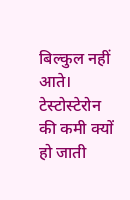बिल्कुल नहीं आते।
टेस्टोस्टेरोन की कमी क्यों हो जाती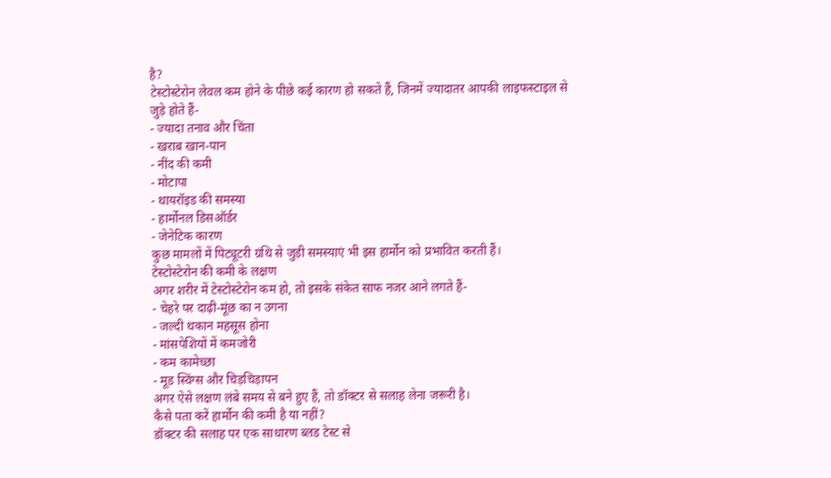है?
टेस्टोस्टेरोन लेवल कम होने के पीछे कई कारण हो सकते हैं, जिनमें ज्यादातर आपकी लाइफस्टाइल से जुड़े होते हैं-
- ज्यादा तनाव और चिंता
- खराब खान-पान
- नींद की कमी
- मोटापा
- थायरॉइड की समस्या
- हार्मोनल डिसऑर्डर
- जेनेटिक कारण
कुछ मामलों में पिट्यूटरी ग्रंथि से जुड़ी समस्याएं भी इस हार्मोन को प्रभावित करती हैं।
टेस्टोस्टेरोन की कमी के लक्षण
अगर शरीर में टेस्टोस्टेरोन कम हो, तो इसके संकेत साफ नजर आने लगते हैं-
- चेहरे पर दाढ़ी-मूंछ का न उगना
- जल्दी थकान महसूस होना
- मांसपेशियों में कमजोरी
- कम कामेच्छा
- मूड स्विंग्स और चिड़चिड़ापन
अगर ऐसे लक्षण लंबे समय से बने हुए हैं, तो डॉक्टर से सलाह लेना जरूरी है।
कैसे पता करें हार्मोन की कमी है या नहीं?
डॉक्टर की सलाह पर एक साधारण ब्लड टेस्ट से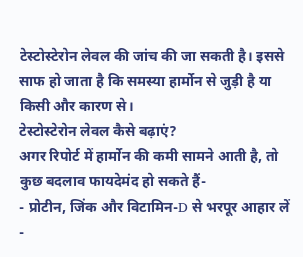टेस्टोस्टेरोन लेवल की जांच की जा सकती है। इससे साफ हो जाता है कि समस्या हार्मोन से जुड़ी है या किसी और कारण से।
टेस्टोस्टेरोन लेवल कैसे बढ़ाएं?
अगर रिपोर्ट में हार्मोन की कमी सामने आती है, तो कुछ बदलाव फायदेमंद हो सकते हैं-
- प्रोटीन, जिंक और विटामिन-D से भरपूर आहार लें
-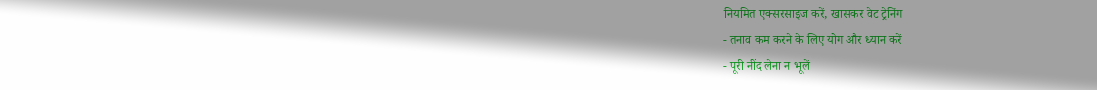नियमित एक्सरसाइज करें, खासकर वेट ट्रेनिंग
- तनाव कम करने के लिए योग और ध्यान करें
- पूरी नींद लेना न भूलें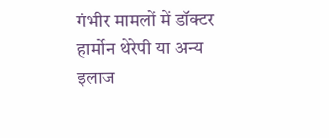गंभीर मामलों में डॉक्टर हार्मोन थेरेपी या अन्य इलाज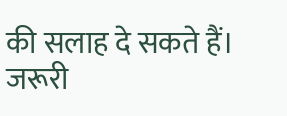की सलाह दे सकते हैं।
जरूरी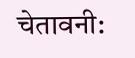चेतावनी: